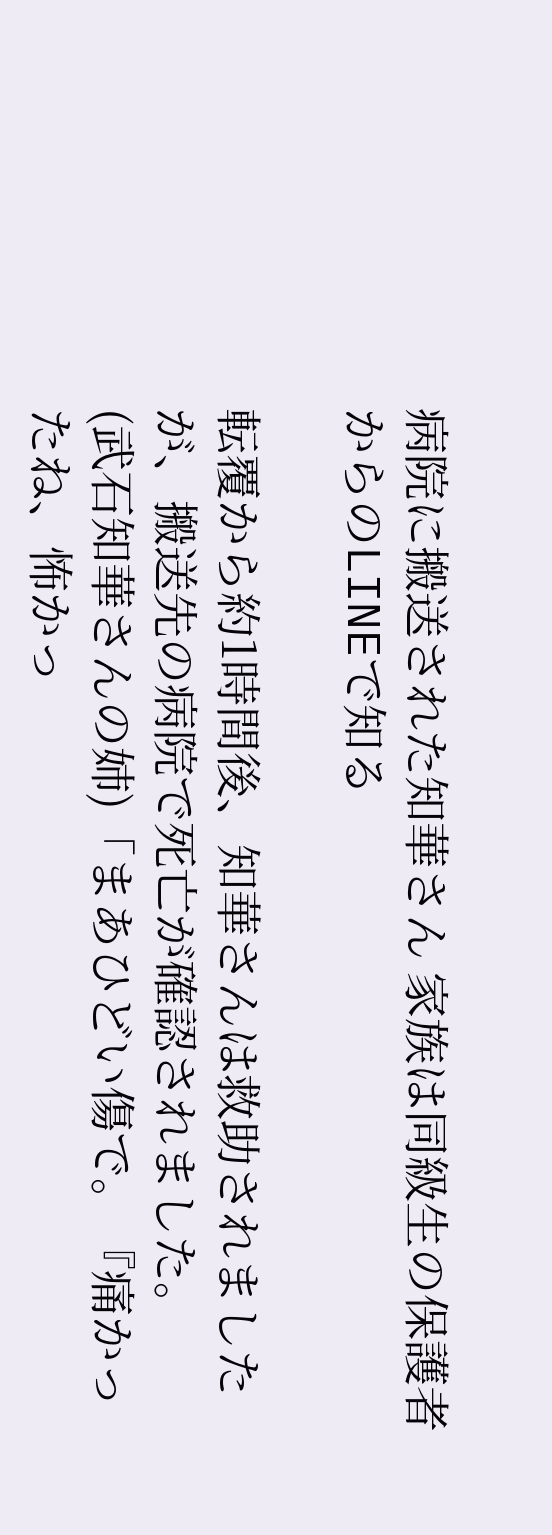病院に搬送された知華さん 家族は同級生の保護者からのLINEで知る

転覆から約1時間後、知華さんは救助されましたが、搬送先の病院で死亡が確認されました。
(武石知華さんの姉)「まあひどい傷で。『痛かったね、怖かっ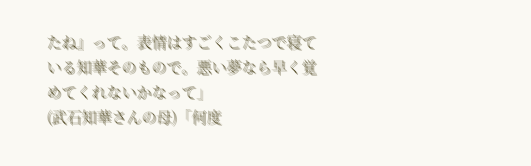たね』って。表情はすごくこたつで寝ている知華そのもので。悪い夢なら早く覚めてくれないかなって」
(武石知華さんの母)「何度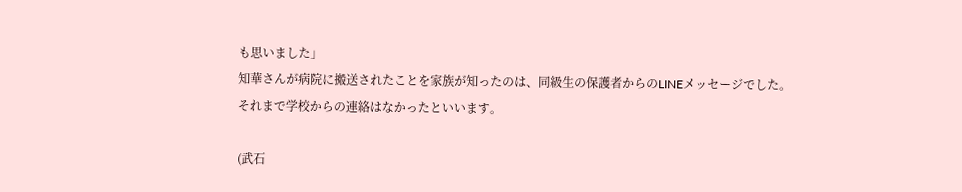も思いました」
知華さんが病院に搬送されたことを家族が知ったのは、同級生の保護者からのLINEメッセージでした。
それまで学校からの連絡はなかったといいます。

(武石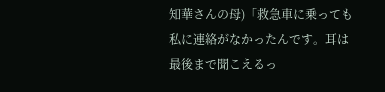知華さんの母)「救急車に乗っても私に連絡がなかったんです。耳は最後まで聞こえるっ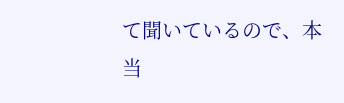て聞いているので、本当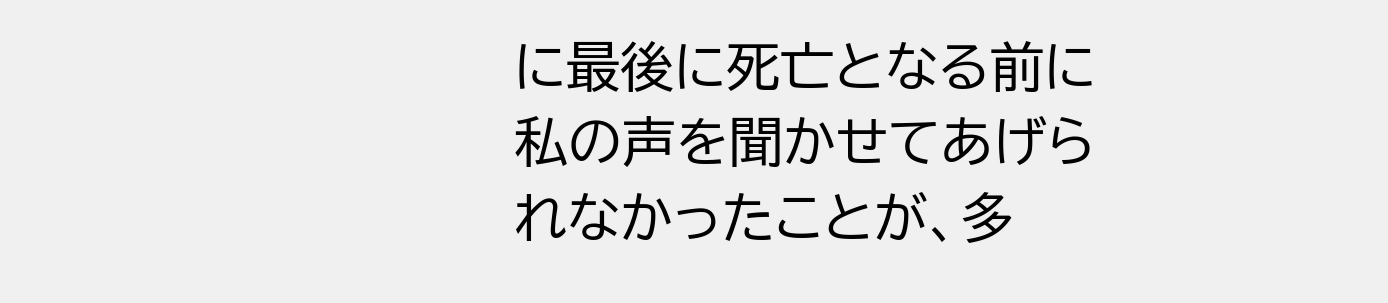に最後に死亡となる前に私の声を聞かせてあげられなかったことが、多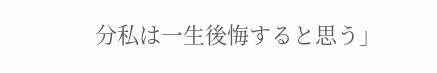分私は一生後悔すると思う」